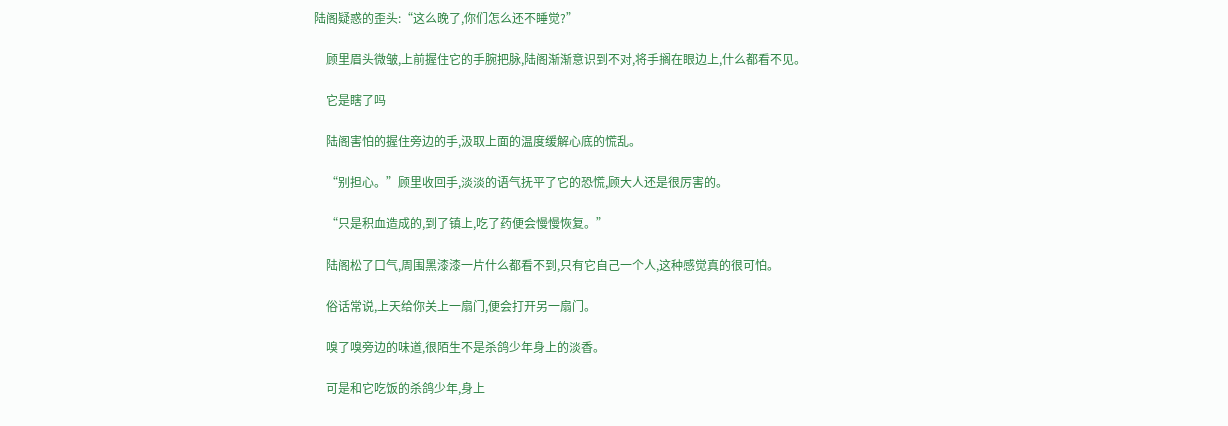陆阁疑惑的歪头:“这么晚了,你们怎么还不睡觉?”

    顾里眉头微皱,上前握住它的手腕把脉,陆阁渐渐意识到不对,将手搁在眼边上,什么都看不见。

    它是瞎了吗

    陆阁害怕的握住旁边的手,汲取上面的温度缓解心底的慌乱。

    “别担心。”顾里收回手,淡淡的语气抚平了它的恐慌,顾大人还是很厉害的。

    “只是积血造成的,到了镇上,吃了药便会慢慢恢复。”

    陆阁松了口气,周围黑漆漆一片什么都看不到,只有它自己一个人,这种感觉真的很可怕。

    俗话常说,上天给你关上一扇门,便会打开另一扇门。

    嗅了嗅旁边的味道,很陌生不是杀鸽少年身上的淡香。

    可是和它吃饭的杀鸽少年,身上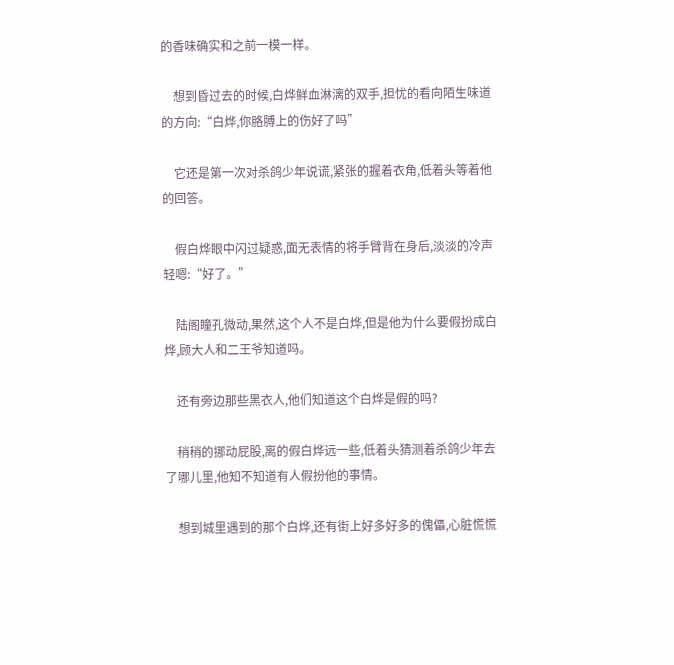的香味确实和之前一模一样。

    想到昏过去的时候,白烨鲜血淋漓的双手,担忧的看向陌生味道的方向:“白烨,你胳膊上的伤好了吗”

    它还是第一次对杀鸽少年说谎,紧张的握着衣角,低着头等着他的回答。

    假白烨眼中闪过疑惑,面无表情的将手臂背在身后,淡淡的冷声轻嗯:“好了。”

    陆阁瞳孔微动,果然,这个人不是白烨,但是他为什么要假扮成白烨,顾大人和二王爷知道吗。

    还有旁边那些黑衣人,他们知道这个白烨是假的吗?

    稍稍的挪动屁股,离的假白烨远一些,低着头猜测着杀鸽少年去了哪儿里,他知不知道有人假扮他的事情。

    想到城里遇到的那个白烨,还有街上好多好多的傀儡,心脏慌慌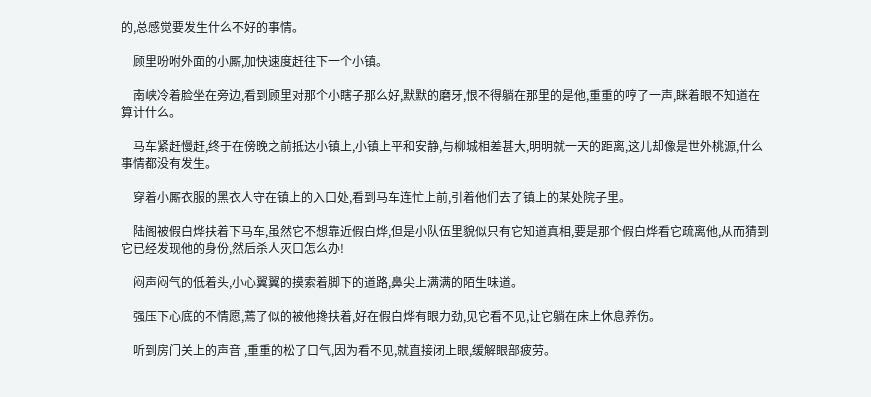的,总感觉要发生什么不好的事情。

    顾里吩咐外面的小厮,加快速度赶往下一个小镇。

    南峡冷着脸坐在旁边,看到顾里对那个小瞎子那么好,默默的磨牙,恨不得躺在那里的是他,重重的哼了一声,眯着眼不知道在算计什么。

    马车紧赶慢赶,终于在傍晚之前抵达小镇上,小镇上平和安静,与柳城相差甚大,明明就一天的距离,这儿却像是世外桃源,什么事情都没有发生。

    穿着小厮衣服的黑衣人守在镇上的入口处,看到马车连忙上前,引着他们去了镇上的某处院子里。

    陆阁被假白烨扶着下马车,虽然它不想靠近假白烨,但是小队伍里貌似只有它知道真相,要是那个假白烨看它疏离他,从而猜到它已经发现他的身份,然后杀人灭口怎么办!

    闷声闷气的低着头,小心翼翼的摸索着脚下的道路,鼻尖上满满的陌生味道。

    强压下心底的不情愿,蔫了似的被他搀扶着,好在假白烨有眼力劲,见它看不见,让它躺在床上休息养伤。

    听到房门关上的声音 ,重重的松了口气,因为看不见,就直接闭上眼,缓解眼部疲劳。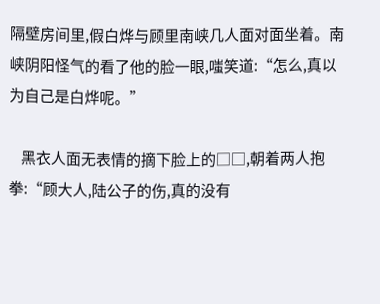隔壁房间里,假白烨与顾里南峡几人面对面坐着。南峡阴阳怪气的看了他的脸一眼,嗤笑道:“怎么,真以为自己是白烨呢。”

    黑衣人面无表情的摘下脸上的□□,朝着两人抱拳:“顾大人,陆公子的伤,真的没有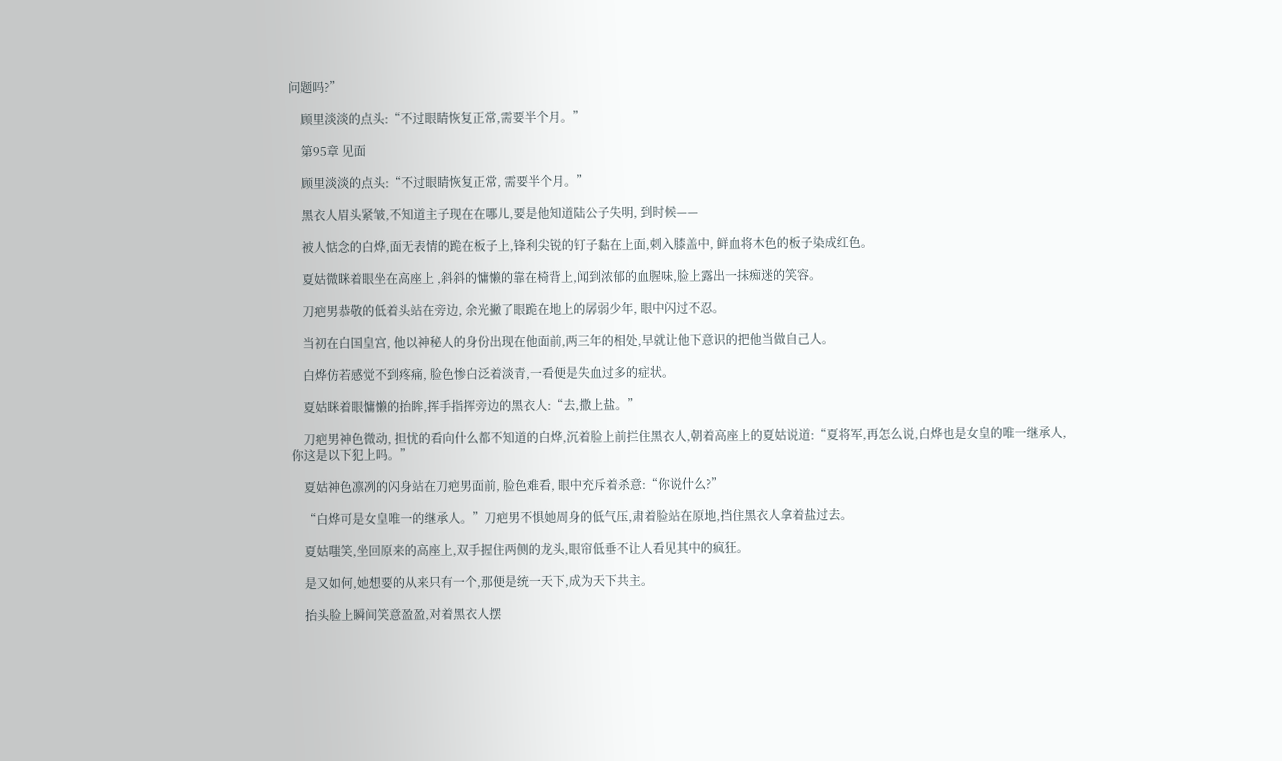问题吗?”

    顾里淡淡的点头:“不过眼睛恢复正常,需要半个月。”

    第95章 见面

    顾里淡淡的点头:“不过眼睛恢复正常, 需要半个月。”

    黑衣人眉头紧皱,不知道主子现在在哪儿,要是他知道陆公子失明, 到时候——

    被人惦念的白烨,面无表情的跪在板子上,锋利尖锐的钉子黏在上面,刺入膝盖中, 鲜血将木色的板子染成红色。

    夏姑微眯着眼坐在高座上 ,斜斜的慵懒的靠在椅背上,闻到浓郁的血腥味,脸上露出一抹痴迷的笑容。

    刀疤男恭敬的低着头站在旁边, 余光撇了眼跪在地上的孱弱少年, 眼中闪过不忍。

    当初在白国皇宫, 他以神秘人的身份出现在他面前,两三年的相处,早就让他下意识的把他当做自己人。

    白烨仿若感觉不到疼痛, 脸色惨白泛着淡青,一看便是失血过多的症状。

    夏姑眯着眼慵懒的抬眸,挥手指挥旁边的黑衣人:“去,撒上盐。”

    刀疤男神色微动, 担忧的看向什么都不知道的白烨,沉着脸上前拦住黑衣人,朝着高座上的夏姑说道:“夏将军,再怎么说,白烨也是女皇的唯一继承人, 你这是以下犯上吗。”

    夏姑神色凛冽的闪身站在刀疤男面前, 脸色难看, 眼中充斥着杀意:“你说什么?”

    “白烨可是女皇唯一的继承人。”刀疤男不惧她周身的低气压,肃着脸站在原地,挡住黑衣人拿着盐过去。

    夏姑嗤笑,坐回原来的高座上,双手握住两侧的龙头,眼帘低垂不让人看见其中的疯狂。

    是又如何,她想要的从来只有一个,那便是统一天下,成为天下共主。

    抬头脸上瞬间笑意盈盈,对着黑衣人摆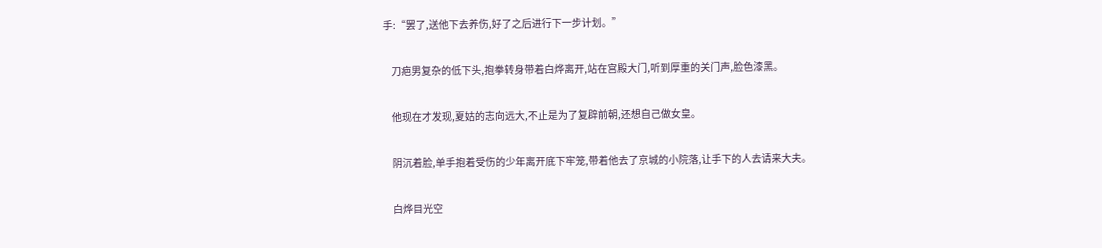手:“罢了,送他下去养伤,好了之后进行下一步计划。”

    刀疤男复杂的低下头,抱拳转身带着白烨离开,站在宫殿大门,听到厚重的关门声,脸色漆黑。

    他现在才发现,夏姑的志向远大,不止是为了复辟前朝,还想自己做女皇。

    阴沉着脸,单手抱着受伤的少年离开底下牢笼,带着他去了京城的小院落,让手下的人去请来大夫。

    白烨目光空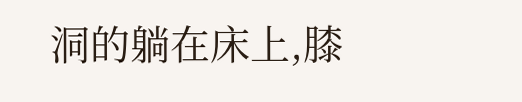洞的躺在床上,膝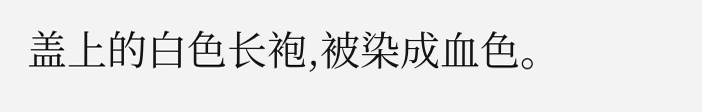盖上的白色长袍,被染成血色。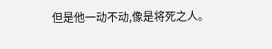但是他一动不动,像是将死之人。